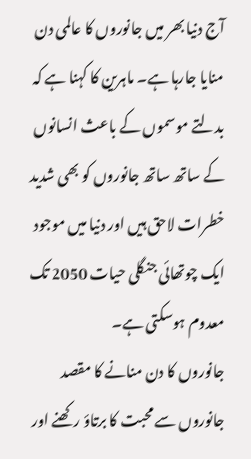آج دنیا بھر میں جانوروں کا عالمی دن منایا جارہا ہے۔ ماہرین کا کہنا ہے کہ بدلتے موسموں کے باعث انسانوں کے ساتھ ساتھ جانوروں کو بھی شدید خطرات لاحق ہیں اور دنیا میں موجود ایک چوتھائی جنگلی حیات 2050 تک معدوم ہوسکتی ہے۔
جانوروں کا دن منانے کا مقصد جانوروں سے محبت کا برتاؤ رکھنے اور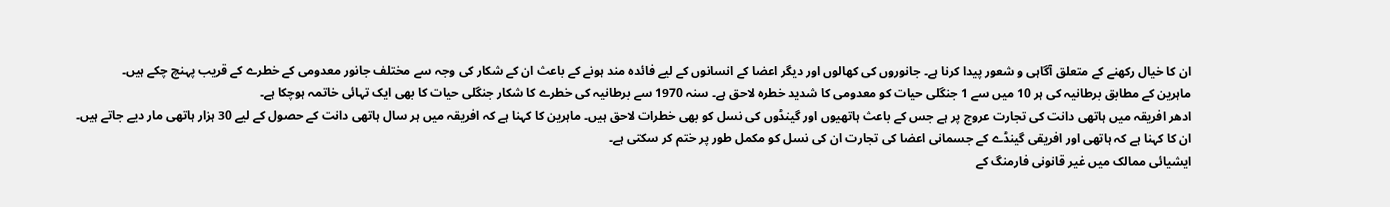ان کا خیال رکھنے کے متعلق آگاہی و شعور پیدا کرنا ہے۔ جانوروں کی کھالوں اور دیگر اعضا کے انسانوں کے لیے فائدہ مند ہونے کے باعث ان کے شکار کی وجہ سے مختلف جانور معدومی کے خطرے کے قریب پہنچ چکے ہیں۔
ماہرین کے مطابق برطانیہ کی ہر 10 میں سے 1 جنگلی حیات کو معدومی کا شدید خطرہ لاحق ہے۔ سنہ 1970 سے برطانیہ کی خطرے کا شکار جنگلی حیات کا بھی ایک تہائی خاتمہ ہوچکا ہے۔
ادھر افریقہ میں ہاتھی دانت کی تجارت عروج پر ہے جس کے باعث ہاتھیوں اور گینڈوں کی نسل کو بھی خطرات لاحق ہیں۔ ماہرین کا کہنا ہے کہ افریقہ میں ہر سال ہاتھی دانت کے حصول کے لیے 30 ہزار ہاتھی مار دیے جاتے ہیں۔
ان کا کہنا ہے کہ ہاتھی اور افریقی گینڈے کے جسمانی اعضا کی تجارت ان کی نسل کو مکمل طور پر ختم کر سکتی ہے۔
ایشیائی ممالک میں غیر قانونی فارمنگ کے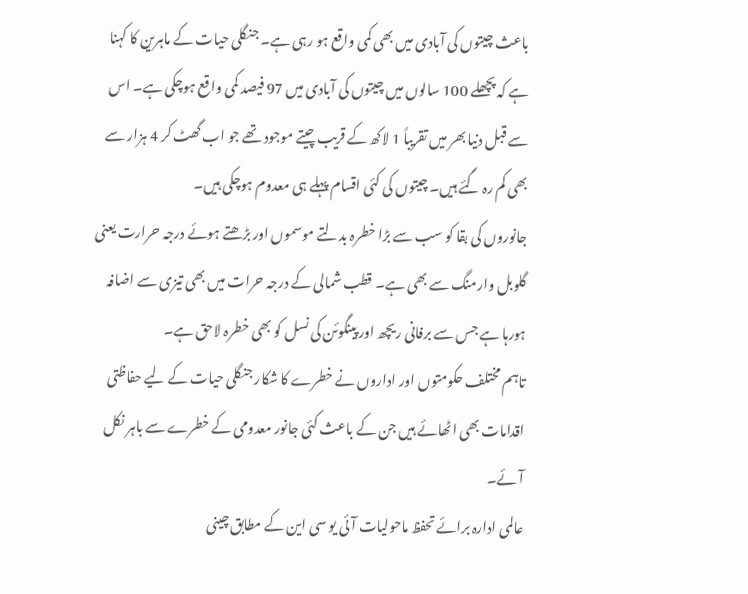باعث چیتوں کی آبادی میں بھی کمی واقع ہو رہی ہے۔ جنگلی حیات کے ماہرین کا کہنا ہے کہ پچھلے 100 سالوں میں چیتوں کی آبادی میں 97 فیصد کمی واقع ہوچکی ہے۔ اس سے قبل دنیا بھر میں تقریباً 1 لاکھ کے قریب چیتے موجود تھے جو اب گھٹ کر 4 ہزار سے بھی کم رہ گئے ہیں۔ چیتوں کی کئی اقسام پہلے ہی معدوم ہوچکی ہیں۔
جانوروں کی بقا کو سب سے بڑا خطرہ بدلتے موسموں اور بڑھتے ہوئے درجہ حرارت یعنی گلوبل وارمنگ سے بھی ہے۔ قطب شمالی کے درجہ حرات میں بھی تیزی سے اضافہ ہورہا ہے جس سے برفانی ریچھ اور پینگوئن کی نسل کو بھی خطرہ لاحق ہے۔
تاہم مختلف حکومتوں اور اداروں نے خطرے کا شکار جنگلی حیات کے لیے حفاظتی اقدامات بھی اٹھائے ہیں جن کے باعث کئی جانور معدومی کے خطرے سے باہر نکل آئے۔
عالمی ادارہ برائے تحفظ ماحولیات آئی یو سی این کے مطابق چینی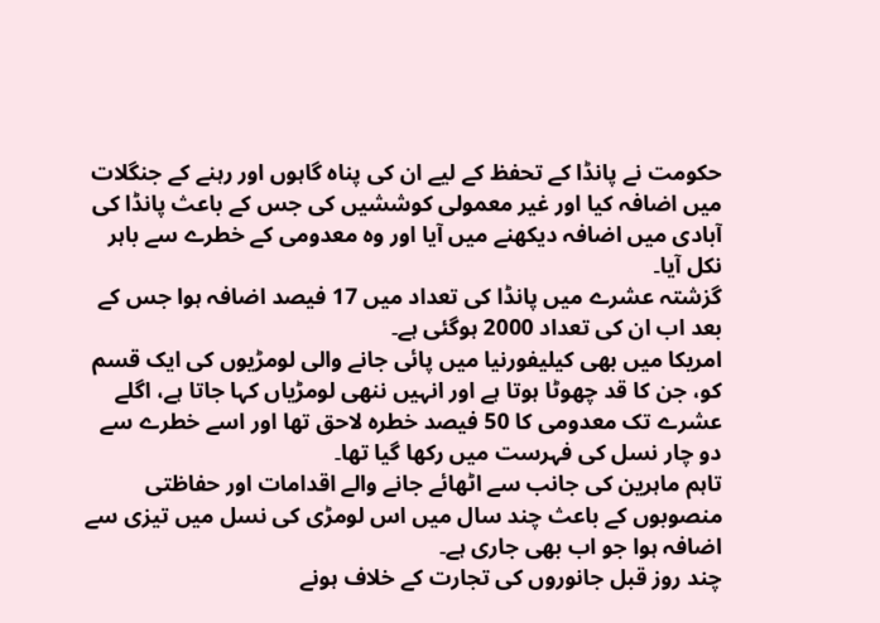حکومت نے پانڈا کے تحفظ کے لیے ان کی پناہ گاہوں اور رہنے کے جنگلات میں اضافہ کیا اور غیر معمولی کوششیں کی جس کے باعث پانڈا کی آبادی میں اضافہ دیکھنے میں آیا اور وہ معدومی کے خطرے سے باہر نکل آیا۔
گزشتہ عشرے میں پانڈا کی تعداد میں 17 فیصد اضافہ ہوا جس کے بعد اب ان کی تعداد 2000 ہوگئی ہے۔
امریکا میں بھی کیلیفورنیا میں پائی جانے والی لومڑیوں کی ایک قسم کو، جن کا قد چھوٹا ہوتا ہے اور انہیں ننھی لومڑیاں کہا جاتا ہے، اگلے عشرے تک معدومی کا 50 فیصد خطرہ لاحق تھا اور اسے خطرے سے دو چار نسل کی فہرست میں رکھا گیا تھا۔
تاہم ماہرین کی جانب سے اٹھائے جانے والے اقدامات اور حفاظتی منصوبوں کے باعث چند سال میں اس لومڑی کی نسل میں تیزی سے اضافہ ہوا جو اب بھی جاری ہے۔
چند روز قبل جانوروں کی تجارت کے خلاف ہونے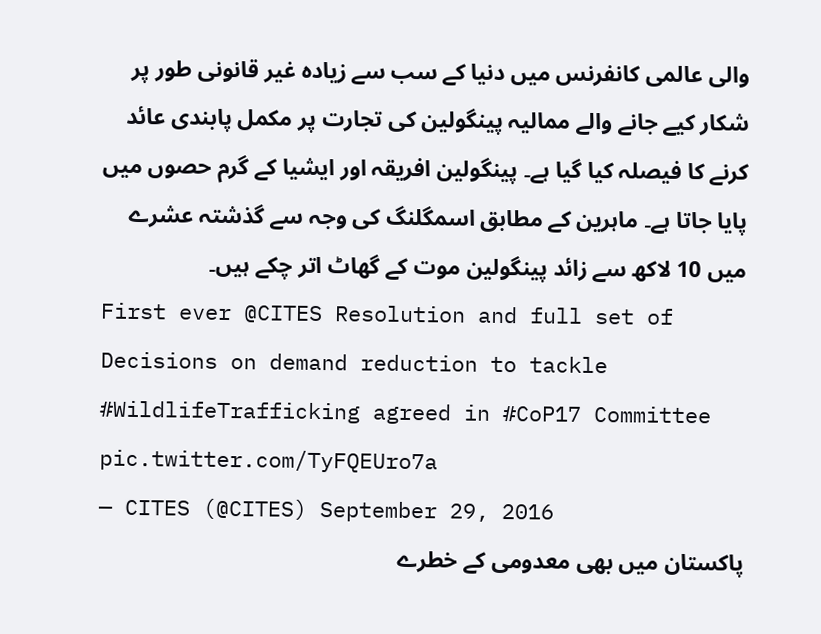والی عالمی کانفرنس میں دنیا کے سب سے زیادہ غیر قانونی طور پر شکار کیے جانے والے ممالیہ پینگولین کی تجارت پر مکمل پابندی عائد کرنے کا فیصلہ کیا گیا ہے۔ پینگولین افریقہ اور ایشیا کے گرم حصوں میں پایا جاتا ہے۔ ماہرین کے مطابق اسمگلنگ کی وجہ سے گذشتہ عشرے میں 10 لاکھ سے زائد پینگولین موت کے گھاٹ اتر چکے ہیں۔
First ever @CITES Resolution and full set of Decisions on demand reduction to tackle #WildlifeTrafficking agreed in #CoP17 Committee pic.twitter.com/TyFQEUro7a
— CITES (@CITES) September 29, 2016
پاکستان میں بھی معدومی کے خطرے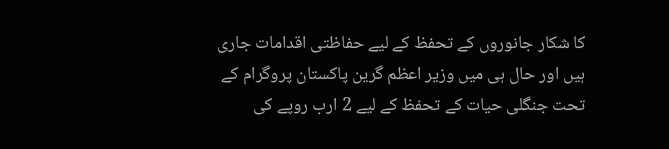کا شکار جانوروں کے تحفظ کے لیے حفاظتی اقدامات جاری ہیں اور حال ہی میں وزیر اعظم گرین پاکستان پروگرام کے تحت جنگلی حیات کے تحفظ کے لیے 2 ارب روپے کی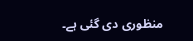منظوری دی گئی ہے۔